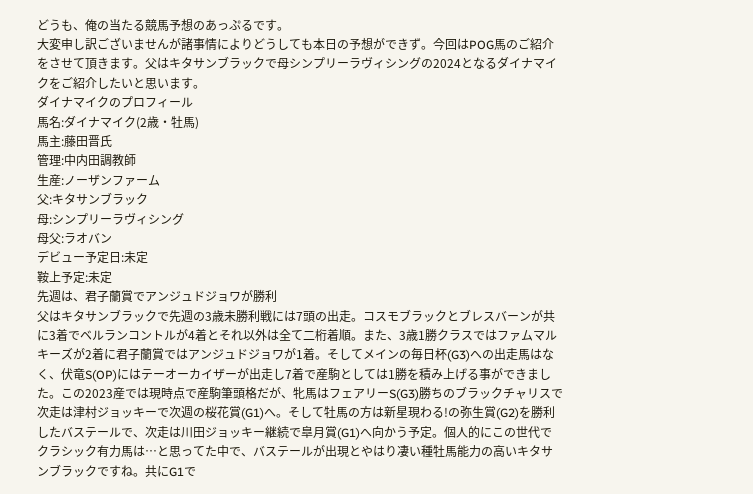どうも、俺の当たる競馬予想のあっぷるです。
大変申し訳ございませんが諸事情によりどうしても本日の予想ができず。今回はPOG馬のご紹介をさせて頂きます。父はキタサンブラックで母シンプリーラヴィシングの2024となるダイナマイクをご紹介したいと思います。
ダイナマイクのプロフィール
馬名:ダイナマイク(2歳・牡馬)
馬主:藤田晋氏
管理:中内田調教師
生産:ノーザンファーム
父:キタサンブラック
母:シンプリーラヴィシング
母父:ラオバン
デビュー予定日:未定
鞍上予定:未定
先週は、君子蘭賞でアンジュドジョワが勝利
父はキタサンブラックで先週の3歳未勝利戦には7頭の出走。コスモブラックとブレスバーンが共に3着でベルランコントルが4着とそれ以外は全て二桁着順。また、3歳1勝クラスではファムマルキーズが2着に君子蘭賞ではアンジュドジョワが1着。そしてメインの毎日杯(G3)への出走馬はなく、伏竜S(OP)にはテーオーカイザーが出走し7着で産駒としては1勝を積み上げる事ができました。この2023産では現時点で産駒筆頭格だが、牝馬はフェアリーS(G3)勝ちのブラックチャリスで次走は津村ジョッキーで次週の桜花賞(G1)へ。そして牡馬の方は新星現わる!の弥生賞(G2)を勝利したバステールで、次走は川田ジョッキー継続で皐月賞(G1)へ向かう予定。個人的にこの世代でクラシック有力馬は…と思ってた中で、バステールが出現とやはり凄い種牡馬能力の高いキタサンブラックですね。共にG1で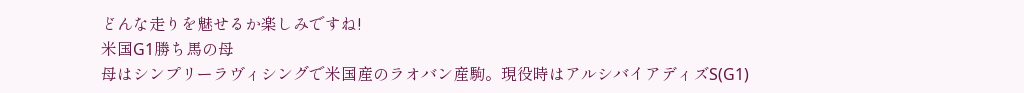どんな走りを魅せるか楽しみですね!
米国G1勝ち馬の母
母はシンプリーラヴィシングで米国産のラオバン産駒。現役時はアルシバイアディズS(G1)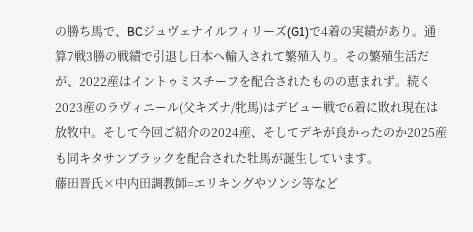の勝ち馬で、BCジュヴェナイルフィリーズ(G1)で4着の実績があり。通算7戦3勝の戦績で引退し日本へ輸入されて繁殖入り。その繁殖生活だが、2022産はイントゥミスチーフを配合されたものの恵まれず。続く2023産のラヴィニール(父キズナ/牝馬)はデビュー戦で6着に敗れ現在は放牧中。そして今回ご紹介の2024産、そしてデキが良かったのか2025産も同キタサンブラックを配合された牡馬が誕生しています。
藤田晋氏×中内田調教師=エリキングやソンシ等など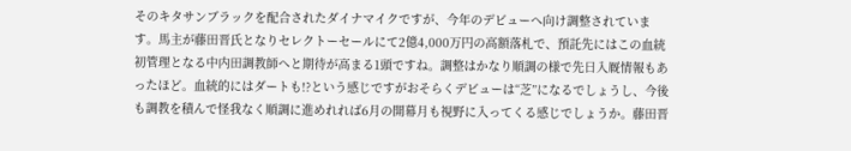そのキタサンブラックを配合されたダイナマイクですが、今年のデビューへ向け調整されています。馬主が藤田晋氏となりセレクトーセールにて2億4,000万円の高額落札で、預託先にはこの血統初管理となる中内田調教師へと期待が高まる1頭ですね。調整はかなり順調の様で先日入厩情報もあったほど。血統的にはダートも!?という感じですがおそらくデビューは“芝”になるでしょうし、今後も調教を積んで怪我なく順調に進めれれば6月の開幕月も視野に入ってくる感じでしょうか。藤田晋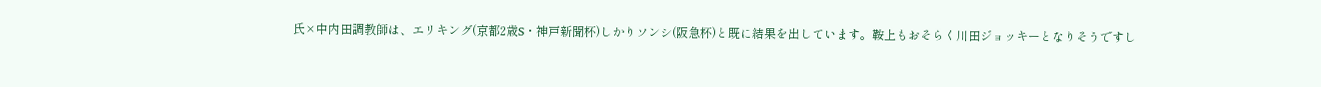氏×中内田調教師は、エリキング(京都2歳S・神戸新聞杯)しかりソンシ(阪急杯)と既に結果を出しています。鞍上もおそらく川田ジョッキーとなりそうですし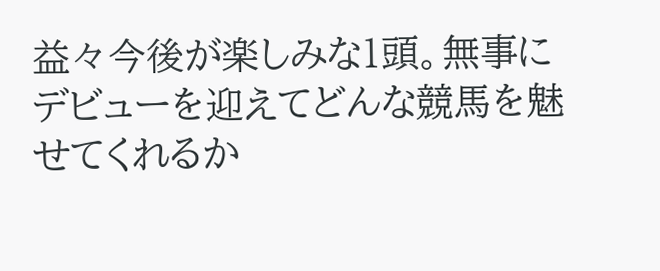益々今後が楽しみな1頭。無事にデビューを迎えてどんな競馬を魅せてくれるか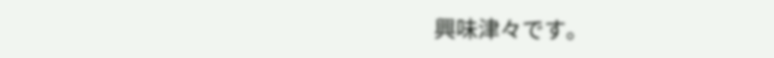興味津々です。